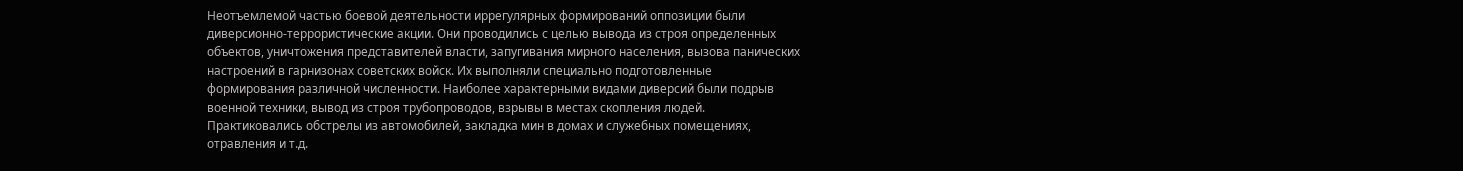Неотъемлемой частью боевой деятельности иррегулярных формирований оппозиции были диверсионно-террористические акции. Они проводились с целью вывода из строя определенных объектов, уничтожения представителей власти, запугивания мирного населения, вызова панических настроений в гарнизонах советских войск. Их выполняли специально подготовленные формирования различной численности. Наиболее характерными видами диверсий были подрыв военной техники, вывод из строя трубопроводов, взрывы в местах скопления людей. Практиковались обстрелы из автомобилей, закладка мин в домах и служебных помещениях, отравления и т.д.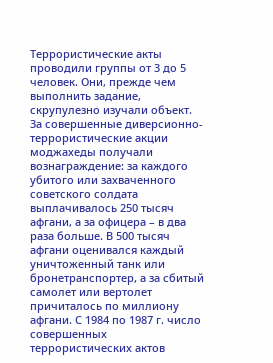Террористические акты проводили группы от 3 до 5 человек. Они, прежде чем выполнить задание, скрупулезно изучали объект.
За совершенные диверсионно-террористические акции моджахеды получали вознаграждение: за каждого убитого или захваченного советского солдата выплачивалось 250 тысяч афгани, а за офицера – в два раза больше. В 500 тысяч афгани оценивался каждый уничтоженный танк или бронетранспортер, а за сбитый самолет или вертолет причиталось по миллиону афгани. С 1984 по 1987 г. число совершенных террористических актов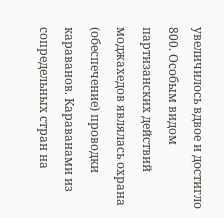увеличилось вдвое и достигло 800. Особым видом партизанских действий моджахедов являлась охрана (обеспечение) проводки караванов. Караванами из сопредельных стран на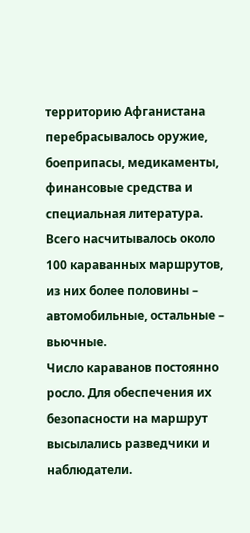территорию Афганистана перебрасывалось оружие, боеприпасы, медикаменты, финансовые средства и специальная литература. Всего насчитывалось около 100 караванных маршрутов, из них более половины – автомобильные, остальные – вьючные.
Число караванов постоянно росло. Для обеспечения их безопасности на маршрут высылались разведчики и наблюдатели.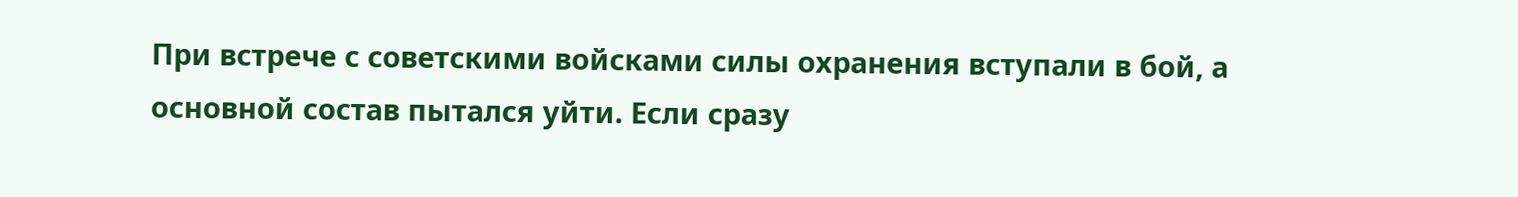При встрече с советскими войсками силы охранения вступали в бой, а основной состав пытался уйти. Если сразу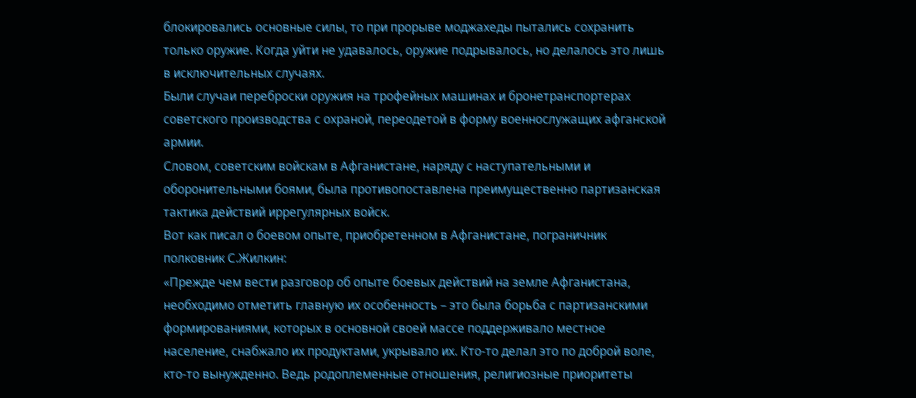блокировались основные силы, то при прорыве моджахеды пытались сохранить только оружие. Когда уйти не удавалось, оружие подрывалось, но делалось это лишь в исключительных случаях.
Были случаи переброски оружия на трофейных машинах и бронетранспортерах советского производства с охраной, переодетой в форму военнослужащих афганской армии.
Словом, советским войскам в Афганистане, наряду с наступательными и оборонительными боями, была противопоставлена преимущественно партизанская тактика действий иррегулярных войск.
Вот как писал о боевом опыте, приобретенном в Афганистане, пограничник полковник С.Жилкин:
«Прежде чем вести разговор об опыте боевых действий на земле Афганистана, необходимо отметить главную их особенность – это была борьба с партизанскими формированиями, которых в основной своей массе поддерживало местное население, снабжало их продуктами, укрывало их. Кто-то делал это по доброй воле, кто-то вынужденно. Ведь родоплеменные отношения, религиозные приоритеты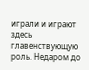играли и играют здесь главенствующую роль. Недаром до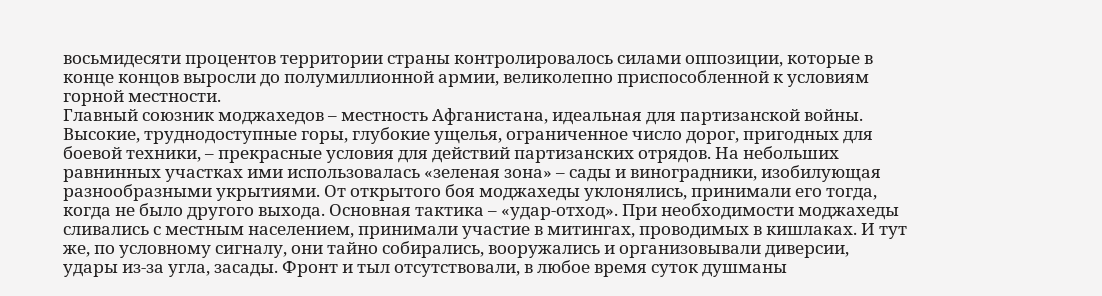восьмидесяти процентов территории страны контролировалось силами оппозиции, которые в конце концов выросли до полумиллионной армии, великолепно приспособленной к условиям горной местности.
Главный союзник моджахедов – местность Афганистана, идеальная для партизанской войны. Высокие, труднодоступные горы, глубокие ущелья, ограниченное число дорог, пригодных для боевой техники, – прекрасные условия для действий партизанских отрядов. На небольших равнинных участках ими использовалась «зеленая зона» – сады и виноградники, изобилующая разнообразными укрытиями. От открытого боя моджахеды уклонялись, принимали его тогда, когда не было другого выхода. Основная тактика – «удар-отход». При необходимости моджахеды сливались с местным населением, принимали участие в митингах, проводимых в кишлаках. И тут же, по условному сигналу, они тайно собирались, вооружались и организовывали диверсии, удары из-за угла, засады. Фронт и тыл отсутствовали, в любое время суток душманы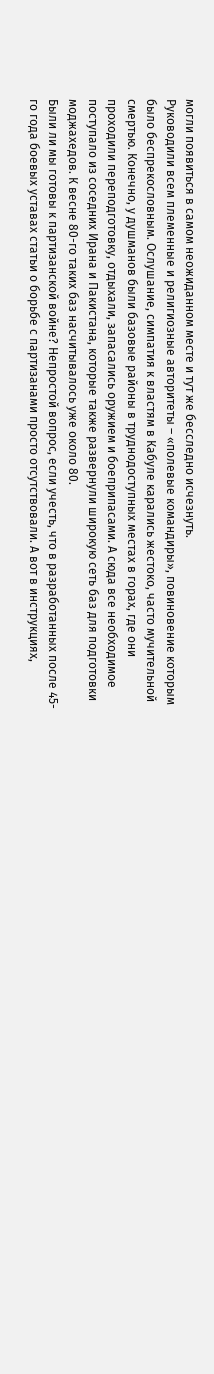могли появиться в самом неожиданном месте и тут же бесследно исчезнуть.
Руководили всем племенные и религиозные авторитеты – «полевые командиры», повиновение которым было беспрекословным. Ослушание, симпатия к властям в Кабуле карались жестоко, часто мучительной смертью. Конечно, у душманов были базовые районы в труднодоступных местах в горах, где они проходили переподготовку, отдыхали, запасались оружием и боеприпасами. А сюда все необходимое поступало из соседних Ирана и Пакистана, которые также развернули широкую сеть баз для подготовки моджахедов. К весне 80-го таких баз насчитывалось уже около 80.
Были ли мы готовы к партизанской войне? Непростой вопрос, если учесть, что в разработанных после 45-го года боевых уставах статьи о борьбе с партизанами просто отсутствовали. А вот в инструкциях,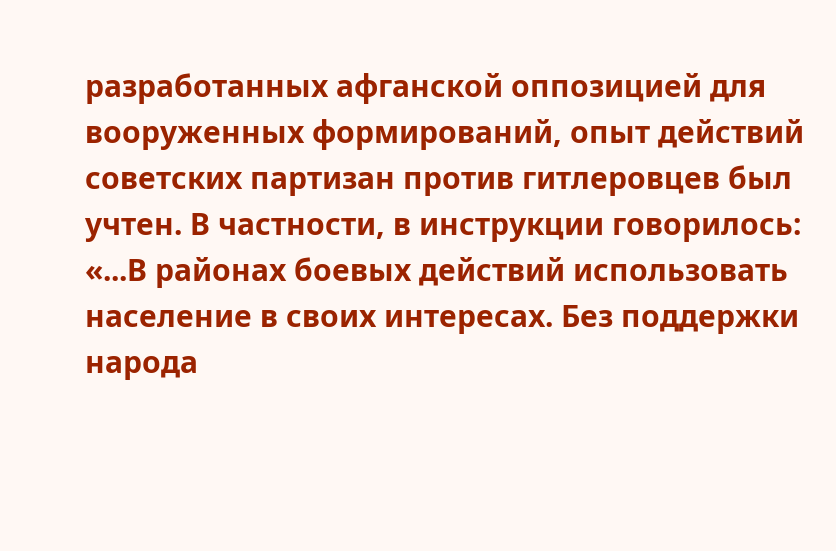разработанных афганской оппозицией для вооруженных формирований, опыт действий советских партизан против гитлеровцев был учтен. В частности, в инструкции говорилось:
«...В районах боевых действий использовать население в своих интересах. Без поддержки народа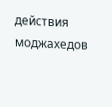действия моджахедов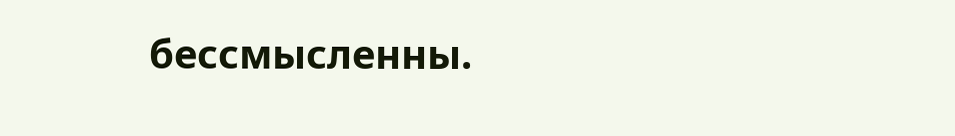бессмысленны.